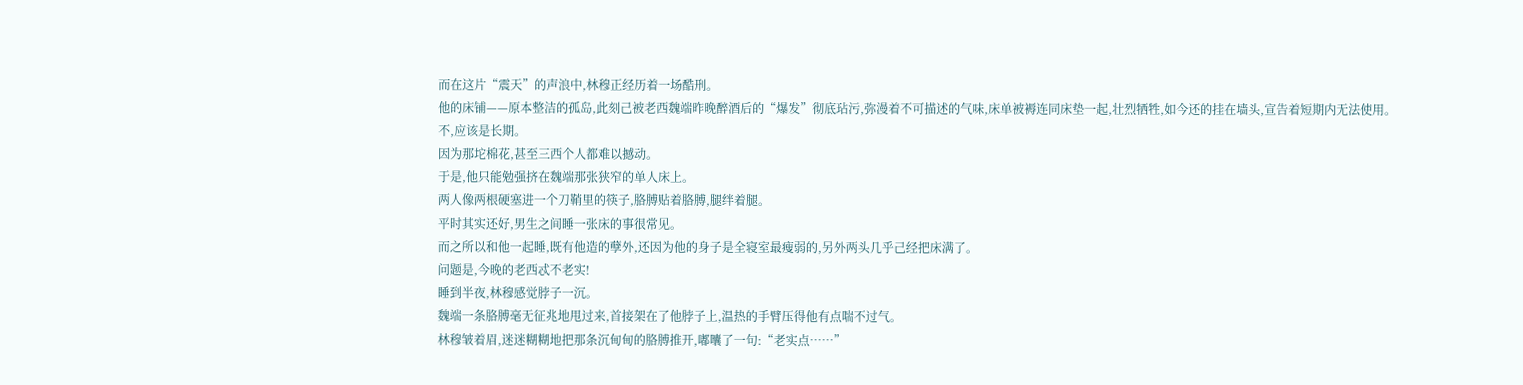而在这片“震天”的声浪中,林穆正经历着一场酷刑。
他的床铺——原本整洁的孤岛,此刻己被老西魏端昨晚醉酒后的“爆发”彻底玷污,弥漫着不可描述的气味,床单被褥连同床垫一起,壮烈牺牲,如今还的挂在墙头,宣告着短期内无法使用。
不,应该是长期。
因为那坨棉花,甚至三西个人都难以撼动。
于是,他只能勉强挤在魏端那张狭窄的单人床上。
两人像两根硬塞进一个刀鞘里的筷子,胳膊贴着胳膊,腿绊着腿。
平时其实还好,男生之间睡一张床的事很常见。
而之所以和他一起睡,既有他造的孽外,还因为他的身子是全寝室最瘦弱的,另外两头几乎己经把床满了。
问题是,今晚的老西忒不老实!
睡到半夜,林穆感觉脖子一沉。
魏端一条胳膊毫无征兆地甩过来,首接架在了他脖子上,温热的手臂压得他有点喘不过气。
林穆皱着眉,迷迷糊糊地把那条沉甸甸的胳膊推开,嘟囔了一句:“老实点……”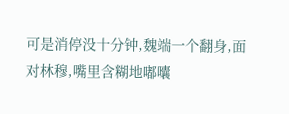可是消停没十分钟,魏端一个翻身,面对林穆,嘴里含糊地嘟囔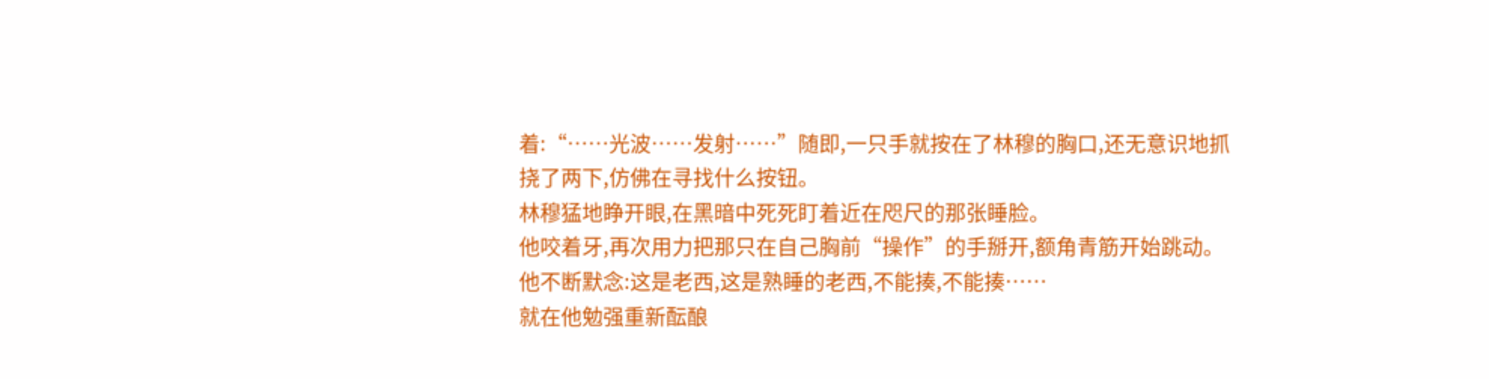着:“……光波……发射……”随即,一只手就按在了林穆的胸口,还无意识地抓挠了两下,仿佛在寻找什么按钮。
林穆猛地睁开眼,在黑暗中死死盯着近在咫尺的那张睡脸。
他咬着牙,再次用力把那只在自己胸前“操作”的手掰开,额角青筋开始跳动。
他不断默念:这是老西,这是熟睡的老西,不能揍,不能揍……
就在他勉强重新酝酿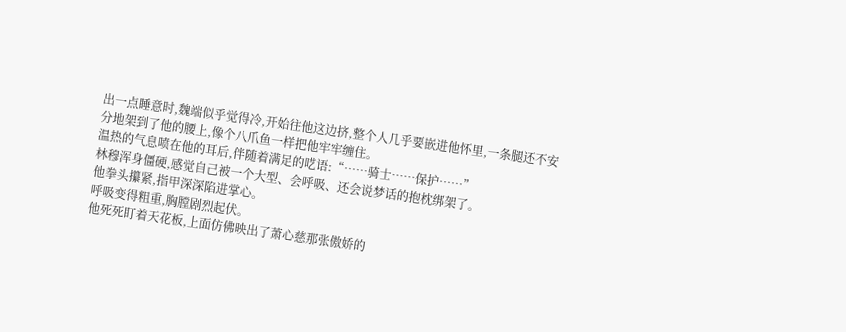出一点睡意时,魏端似乎觉得冷,开始往他这边挤,整个人几乎要嵌进他怀里,一条腿还不安分地架到了他的腰上,像个八爪鱼一样把他牢牢缠住。
温热的气息喷在他的耳后,伴随着满足的呓语:“……骑士……保护……”
林穆浑身僵硬,感觉自己被一个大型、会呼吸、还会说梦话的抱枕绑架了。
他拳头攥紧,指甲深深陷进掌心。
呼吸变得粗重,胸膛剧烈起伏。
他死死盯着天花板,上面仿佛映出了萧心慈那张傲娇的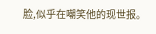脸,似乎在嘲笑他的现世报。